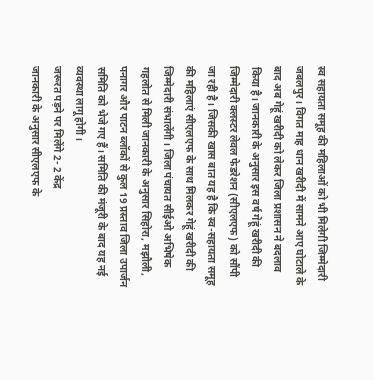स्व सहायता समूह की महिलाओं को भी मिलेगी जिम्मेदारी
जबलपुर। विगत माह धान खरीदी में सामने आए घोटाले के बाद अब गेहूं खरीदी को लेकर जिला प्रशासन ने बदलाव किया है। जानकारी के अनुसार इस वर्ष गेहूं खरीदी की जिम्मेदारी क्लस्टर लेवल फेडरेशन (सीएलएफ) को सौंपी जा रही है। जिसकी खास बात यह है कि स्व-सहायता समूह की महिलाएं सीएलएफ के साथ मिलकर गेहूं खरीदी की जिम्मेदारी संभालेंगी। जिला पंचायत सीईओ अभिषेक गहलोत से मिली जानकारी के अनुसार सिहोरा, मझौली, पनागर और पाटन ब्लॉकों से कुल 19 प्रस्ताव जिला उपार्जन समिति को भेजे गए हैं। समिति की मंजूरी के बाद यह नई व्यवस्था लागू होगी।
जरूरत पड़ने पर मिलेंगे 2- 2 केंद्र
जानकारी के अनुसार सीएलएफ के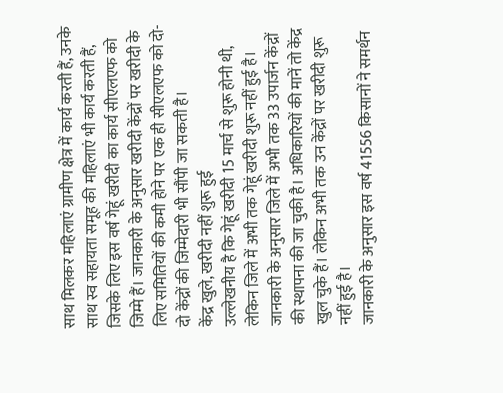साथ मिलकर महिलाएं ग्रामीण क्षेत्र में कार्य करती हैं, उनके साथ स्व सहायता समूह की महिलाएं भी कार्य करती हैं, जिसके लिए इस वर्ष गेहूं खरीदी का कार्य सीएलएफ को जिम्मे हैं। जानकारी के अनुसार खरीदी केंद्रों पर खरीदी के लिए समितियों की कमी होने पर एक ही सीएलएफ को दो-दो केंद्रों की जिम्मेदारी भी सौंपी जा सकती है।
केंद्र खुले, खरीदी नहीं शुरू हुई
उल्लेखनीय है कि गेहूं खरीदी 15 मार्च से शुरू होनी थी, लेकिन जिले में अभी तक गेहूं खरीदी शुरू नहीं हुई है। जानकारी के अनुसार जिले में अभी तक 33 उपार्जन केंद्रों की स्थापना की जा चुकी है। अधिकारियों की मानें तो केंद्र खुल चुके हैं। लेकिन अभी तक उन केंद्रों पर खरीदी शुरू नहीं हुई है।
जानकारी के अनुसार इस वर्ष 41556 किसानों ने समर्थन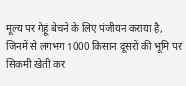मूल्य पर गेहूं बेचने के लिए पंजीयन कराया है, जिनमें से लगभग 1000 किसान दूसरों की भूमि पर सिकमी खेती कर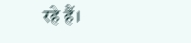रहे हैं।